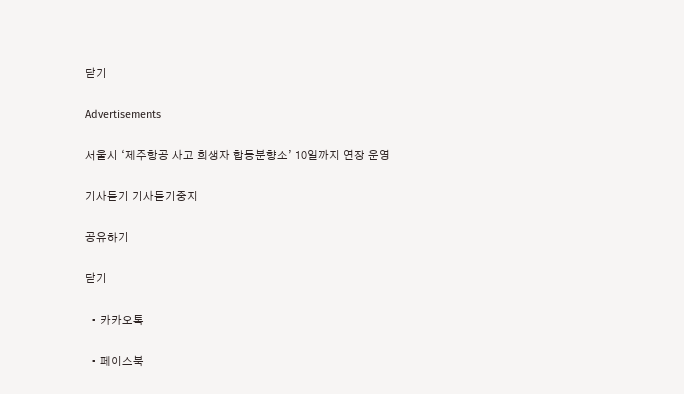닫기

Advertisements

서울시 ‘제주항공 사고 희생자 합동분향소’ 10일까지 연장 운영

기사듣기 기사듣기중지

공유하기

닫기

  • 카카오톡

  • 페이스북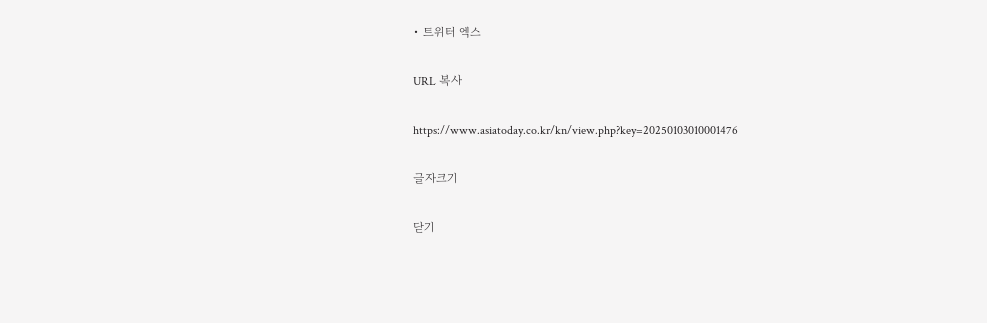• 트위터 엑스

URL 복사

https://www.asiatoday.co.kr/kn/view.php?key=20250103010001476

글자크기

닫기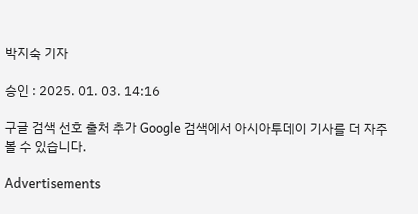박지숙 기자

승인 : 2025. 01. 03. 14:16

구글 검색 선호 출처 추가 Google 검색에서 아시아투데이 기사를 더 자주 볼 수 있습니다.

Advertisements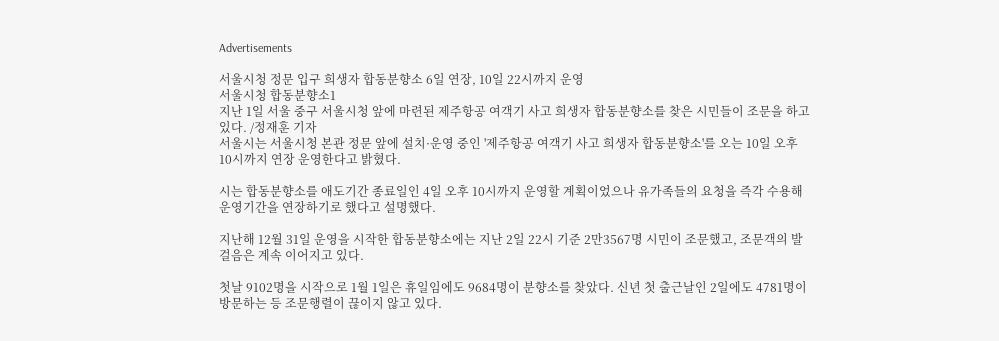Advertisements

서울시청 정문 입구 희생자 합동분향소 6일 연장, 10일 22시까지 운영
서울시청 합동분향소1
지난 1일 서울 중구 서울시청 앞에 마련된 제주항공 여객기 사고 희생자 합동분향소를 찾은 시민들이 조문을 하고 있다. /정재훈 기자
서울시는 서울시청 본관 정문 앞에 설치·운영 중인 '제주항공 여객기 사고 희생자 합동분향소'를 오는 10일 오후 10시까지 연장 운영한다고 밝혔다.

시는 합동분향소를 애도기간 종료일인 4일 오후 10시까지 운영할 계획이었으나 유가족들의 요청을 즉각 수용해 운영기간을 연장하기로 했다고 설명했다.

지난해 12월 31일 운영을 시작한 합동분향소에는 지난 2일 22시 기준 2만3567명 시민이 조문했고, 조문객의 발걸음은 계속 이어지고 있다.

첫날 9102명을 시작으로 1월 1일은 휴일임에도 9684명이 분향소를 찾았다. 신년 첫 출근날인 2일에도 4781명이 방문하는 등 조문행렬이 끊이지 않고 있다.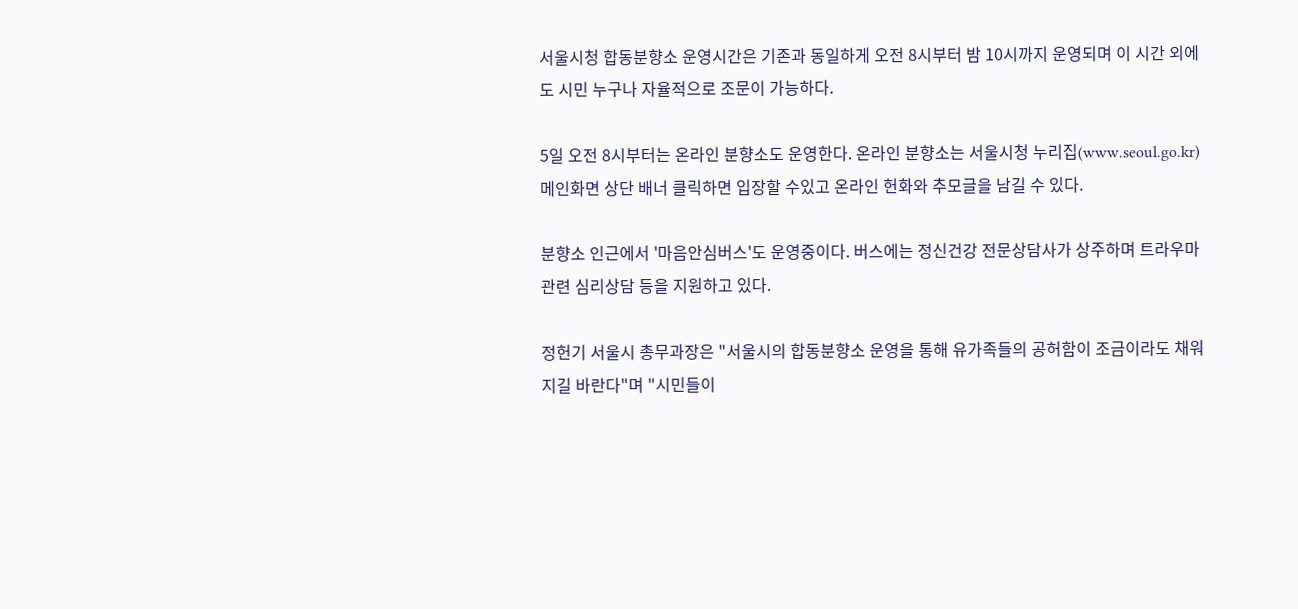서울시청 합동분향소 운영시간은 기존과 동일하게 오전 8시부터 밤 10시까지 운영되며 이 시간 외에도 시민 누구나 자율적으로 조문이 가능하다.

5일 오전 8시부터는 온라인 분향소도 운영한다. 온라인 분향소는 서울시청 누리집(www.seoul.go.kr) 메인화면 상단 배너 클릭하면 입장할 수있고 온라인 헌화와 추모글을 남길 수 있다.

분향소 인근에서 '마음안심버스'도 운영중이다. 버스에는 정신건강 전문상담사가 상주하며 트라우마 관련 심리상담 등을 지원하고 있다.

정헌기 서울시 총무과장은 "서울시의 합동분향소 운영을 통해 유가족들의 공허함이 조금이라도 채워지길 바란다"며 "시민들이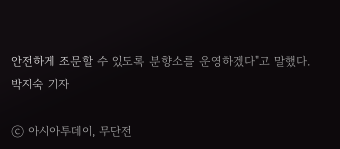안전하게 조문할 수 있도록 분향소를 운영하겠다"고 말했다.
박지숙 기자

ⓒ 아시아투데이, 무단전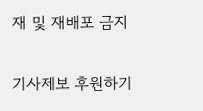재 및 재배포 금지

기사제보 후원하기